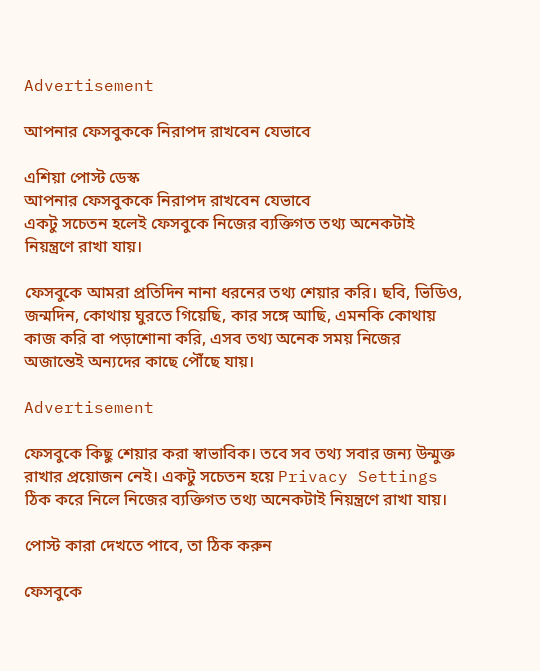Advertisement

আপনার ফেসবুককে নিরাপদ রাখবেন যেভাবে

এশিয়া পোস্ট ডেস্ক
আপনার ফেসবুককে নিরাপদ রাখবেন যেভাবে
একটু সচেতন হলেই ফেসবুকে নিজের ব্যক্তিগত তথ্য অনেকটাই নিয়ন্ত্রণে রাখা যায়।

ফেসবুকে আমরা প্রতিদিন নানা ধরনের তথ্য শেয়ার করি। ছবি, ভিডিও, জন্মদিন, কোথায় ঘুরতে গিয়েছি, কার সঙ্গে আছি, এমনকি কোথায় কাজ করি বা পড়াশোনা করি, এসব তথ্য অনেক সময় নিজের অজান্তেই অন্যদের কাছে পৌঁছে যায়।

Advertisement

ফেসবুকে কিছু শেয়ার করা স্বাভাবিক। তবে সব তথ্য সবার জন্য উন্মুক্ত রাখার প্রয়োজন নেই। একটু সচেতন হয়ে Privacy Settings ঠিক করে নিলে নিজের ব্যক্তিগত তথ্য অনেকটাই নিয়ন্ত্রণে রাখা যায়।

পোস্ট কারা দেখতে পাবে, তা ঠিক করুন

ফেসবুকে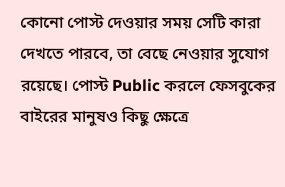কোনো পোস্ট দেওয়ার সময় সেটি কারা দেখতে পারবে, তা বেছে নেওয়ার সুযোগ রয়েছে। পোস্ট Public করলে ফেসবুকের বাইরের মানুষও কিছু ক্ষেত্রে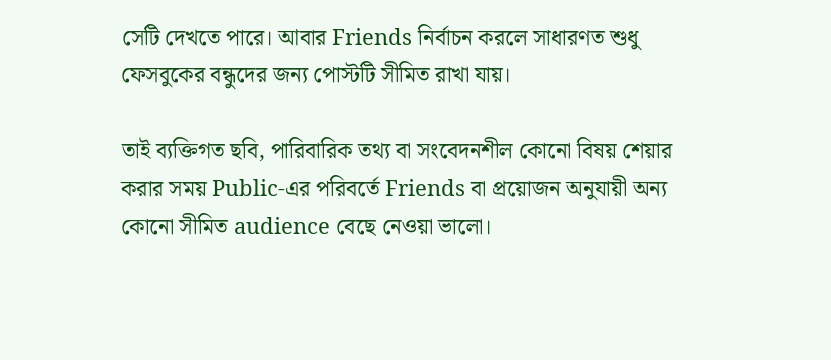সেটি দেখতে পারে। আবার Friends নির্বাচন করলে সাধারণত শুধু ফেসবুকের বন্ধুদের জন্য পোস্টটি সীমিত রাখা যায়।

তাই ব্যক্তিগত ছবি, পারিবারিক তথ্য বা সংবেদনশীল কোনো বিষয় শেয়ার করার সময় Public-এর পরিবর্তে Friends বা প্রয়োজন অনুযায়ী অন্য কোনো সীমিত audience বেছে নেওয়া ভালো।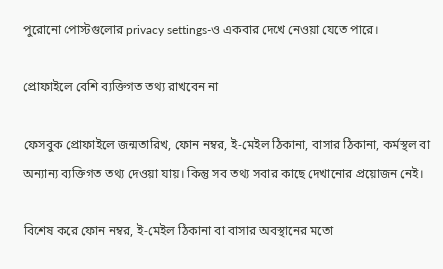পুরোনো পোস্টগুলোর privacy settings-ও একবার দেখে নেওয়া যেতে পারে।

প্রোফাইলে বেশি ব্যক্তিগত তথ্য রাখবেন না

ফেসবুক প্রোফাইলে জন্মতারিখ, ফোন নম্বর, ই-মেইল ঠিকানা, বাসার ঠিকানা, কর্মস্থল বা অন্যান্য ব্যক্তিগত তথ্য দেওয়া যায়। কিন্তু সব তথ্য সবার কাছে দেখানোর প্রয়োজন নেই।

বিশেষ করে ফোন নম্বর, ই-মেইল ঠিকানা বা বাসার অবস্থানের মতো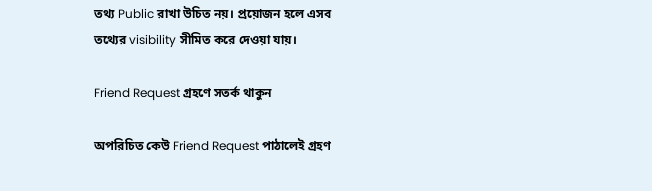তথ্য Public রাখা উচিত নয়। প্রয়োজন হলে এসব তথ্যের visibility সীমিত করে দেওয়া যায়।

Friend Request গ্রহণে সতর্ক থাকুন

অপরিচিত কেউ Friend Request পাঠালেই গ্রহণ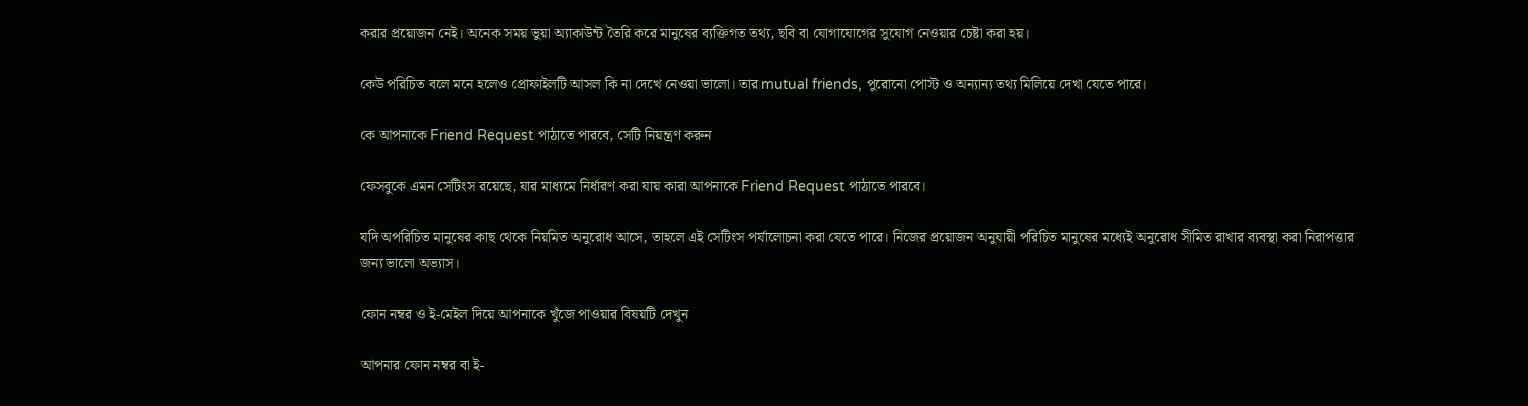করার প্রয়োজন নেই। অনেক সময় ভুয়া অ্যাকাউন্ট তৈরি করে মানুষের ব্যক্তিগত তথ্য, ছবি বা যোগাযোগের সুযোগ নেওয়ার চেষ্টা করা হয়।

কেউ পরিচিত বলে মনে হলেও প্রোফাইলটি আসল কি না দেখে নেওয়া ভালো। তার mutual friends, পুরোনো পোস্ট ও অন্যান্য তথ্য মিলিয়ে দেখা যেতে পারে।

কে আপনাকে Friend Request পাঠাতে পারবে, সেটি নিয়ন্ত্রণ করুন

ফেসবুকে এমন সেটিংস রয়েছে, যার মাধ্যমে নির্ধারণ করা যায় কারা আপনাকে Friend Request পাঠাতে পারবে।

যদি অপরিচিত মানুষের কাছ থেকে নিয়মিত অনুরোধ আসে, তাহলে এই সেটিংস পর্যালোচনা করা যেতে পারে। নিজের প্রয়োজন অনুযায়ী পরিচিত মানুষের মধ্যেই অনুরোধ সীমিত রাখার ব্যবস্থা করা নিরাপত্তার জন্য ভালো অভ্যাস।

ফোন নম্বর ও ই-মেইল দিয়ে আপনাকে খুঁজে পাওয়ার বিষয়টি দেখুন

আপনার ফোন নম্বর বা ই-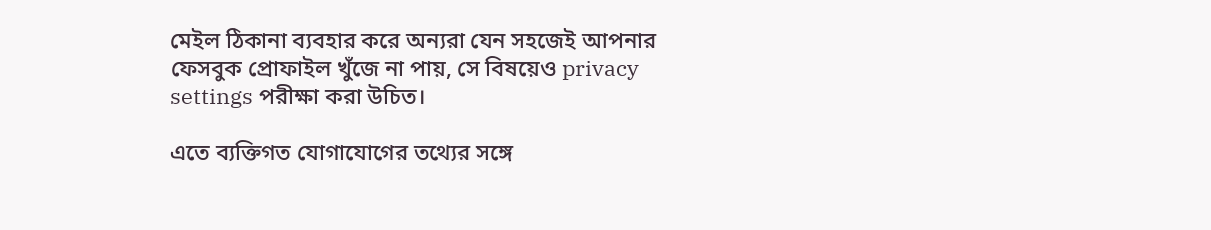মেইল ঠিকানা ব্যবহার করে অন্যরা যেন সহজেই আপনার ফেসবুক প্রোফাইল খুঁজে না পায়, সে বিষয়েও privacy settings পরীক্ষা করা উচিত।

এতে ব্যক্তিগত যোগাযোগের তথ্যের সঙ্গে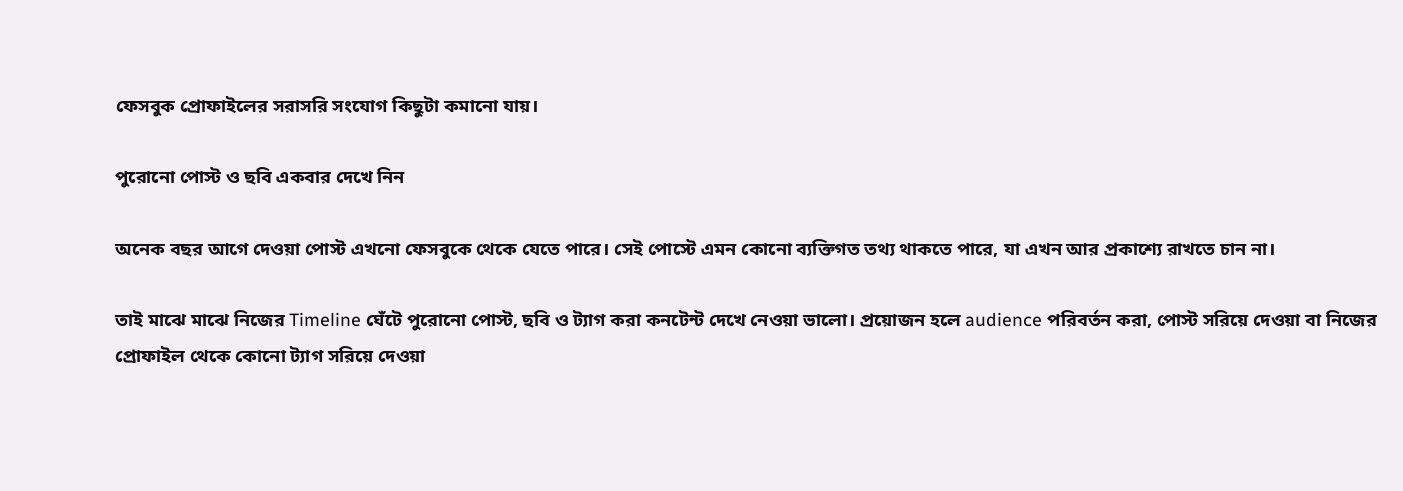ফেসবুক প্রোফাইলের সরাসরি সংযোগ কিছুটা কমানো যায়।

পুরোনো পোস্ট ও ছবি একবার দেখে নিন

অনেক বছর আগে দেওয়া পোস্ট এখনো ফেসবুকে থেকে যেতে পারে। সেই পোস্টে এমন কোনো ব্যক্তিগত তথ্য থাকতে পারে, যা এখন আর প্রকাশ্যে রাখতে চান না।

তাই মাঝে মাঝে নিজের Timeline ঘেঁটে পুরোনো পোস্ট, ছবি ও ট্যাগ করা কনটেন্ট দেখে নেওয়া ভালো। প্রয়োজন হলে audience পরিবর্তন করা, পোস্ট সরিয়ে দেওয়া বা নিজের প্রোফাইল থেকে কোনো ট্যাগ সরিয়ে দেওয়া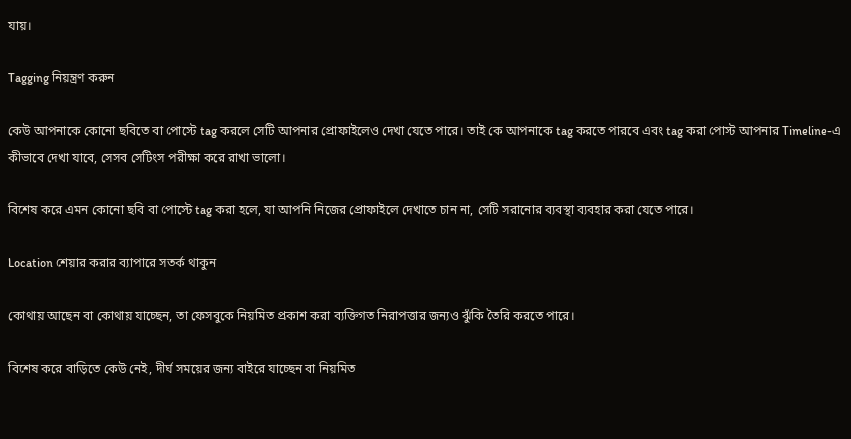যায়।

Tagging নিয়ন্ত্রণ করুন

কেউ আপনাকে কোনো ছবিতে বা পোস্টে tag করলে সেটি আপনার প্রোফাইলেও দেখা যেতে পারে। তাই কে আপনাকে tag করতে পারবে এবং tag করা পোস্ট আপনার Timeline-এ কীভাবে দেখা যাবে, সেসব সেটিংস পরীক্ষা করে রাখা ভালো।

বিশেষ করে এমন কোনো ছবি বা পোস্টে tag করা হলে, যা আপনি নিজের প্রোফাইলে দেখাতে চান না, সেটি সরানোর ব্যবস্থা ব্যবহার করা যেতে পারে।

Location শেয়ার করার ব্যাপারে সতর্ক থাকুন

কোথায় আছেন বা কোথায় যাচ্ছেন, তা ফেসবুকে নিয়মিত প্রকাশ করা ব্যক্তিগত নিরাপত্তার জন্যও ঝুঁকি তৈরি করতে পারে।

বিশেষ করে বাড়িতে কেউ নেই, দীর্ঘ সময়ের জন্য বাইরে যাচ্ছেন বা নিয়মিত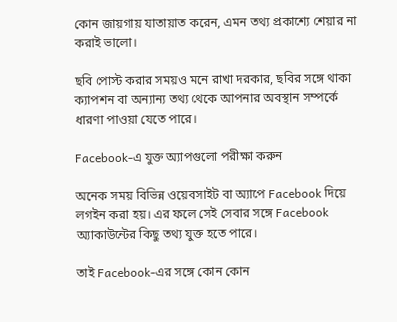কোন জায়গায় যাতায়াত করেন, এমন তথ্য প্রকাশ্যে শেয়ার না করাই ভালো।

ছবি পোস্ট করার সময়ও মনে রাখা দরকার, ছবির সঙ্গে থাকা ক্যাপশন বা অন্যান্য তথ্য থেকে আপনার অবস্থান সম্পর্কে ধারণা পাওয়া যেতে পারে।

Facebook-এ যুক্ত অ্যাপগুলো পরীক্ষা করুন

অনেক সময় বিভিন্ন ওয়েবসাইট বা অ্যাপে Facebook দিয়ে লগইন করা হয়। এর ফলে সেই সেবার সঙ্গে Facebook অ্যাকাউন্টের কিছু তথ্য যুক্ত হতে পারে।

তাই Facebook-এর সঙ্গে কোন কোন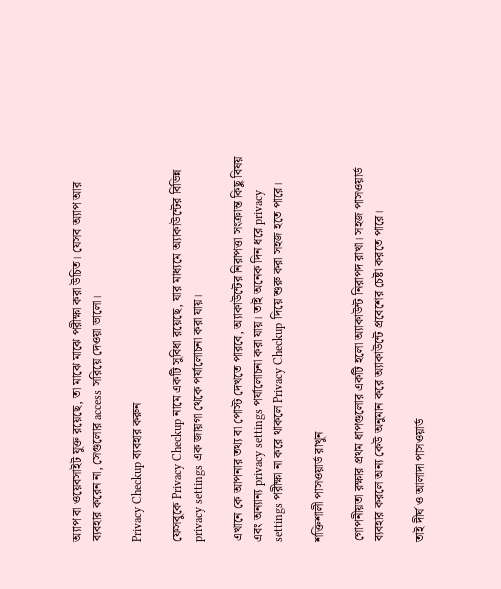অ্যাপ বা ওয়েবসাইট যুক্ত রয়েছে, তা মাঝে মাঝে পরীক্ষা করা উচিত। যেসব অ্যাপ আর ব্যবহার করেন না, সেগুলোর access সরিয়ে দেওয়া ভালো।

Privacy Checkup ব্যবহার করুন

ফেসবুকে Privacy Checkup নামে একটি সুবিধা রয়েছে, যার মাধ্যমে অ্যাকাউন্টের বিভিন্ন privacy settings এক জায়গা থেকে পর্যালোচনা করা যায়।

এখানে কে আপনার তথ্য বা পোস্ট দেখতে পারবে, অ্যাকাউন্টের নিরাপত্তা সংক্রান্ত কিছু বিষয় এবং অন্যান্য privacy settings পর্যালোচনা করা যায়। তাই অনেক দিন ধরে privacy settings পরীক্ষা না করে থাকলে Privacy Checkup দিয়ে শুরু করা সহজ হতে পারে।

শক্তিশালী পাসওয়ার্ড রাখুন

গোপনীয়তা রক্ষার প্রথম ধাপগুলোর একটি হলো অ্যাকাউন্ট নিরাপদ রাখা। সহজ পাসওয়ার্ড ব্যবহার করলে অন্য কেউ অনুমান করে অ্যাকাউন্টে প্রবেশের চেষ্টা করতে পারে।

তাই দীর্ঘ ও আলাদা পাসওয়ার্ড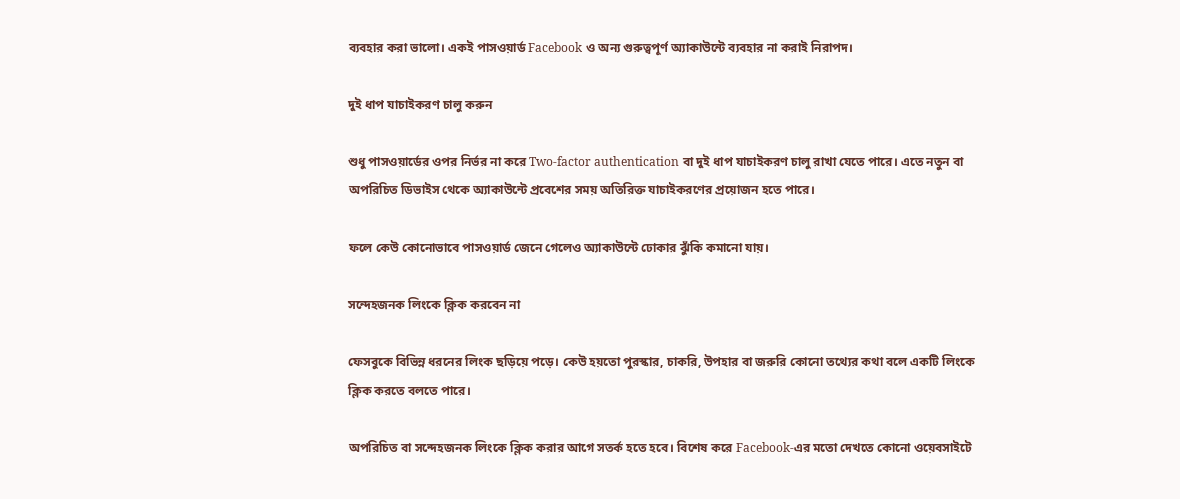ব্যবহার করা ভালো। একই পাসওয়ার্ড Facebook ও অন্য গুরুত্বপূর্ণ অ্যাকাউন্টে ব্যবহার না করাই নিরাপদ।

দুই ধাপ যাচাইকরণ চালু করুন

শুধু পাসওয়ার্ডের ওপর নির্ভর না করে Two-factor authentication বা দুই ধাপ যাচাইকরণ চালু রাখা যেতে পারে। এতে নতুন বা অপরিচিত ডিভাইস থেকে অ্যাকাউন্টে প্রবেশের সময় অতিরিক্ত যাচাইকরণের প্রয়োজন হতে পারে।

ফলে কেউ কোনোভাবে পাসওয়ার্ড জেনে গেলেও অ্যাকাউন্টে ঢোকার ঝুঁকি কমানো যায়।

সন্দেহজনক লিংকে ক্লিক করবেন না

ফেসবুকে বিভিন্ন ধরনের লিংক ছড়িয়ে পড়ে। কেউ হয়তো পুরস্কার, চাকরি, উপহার বা জরুরি কোনো তথ্যের কথা বলে একটি লিংকে ক্লিক করতে বলতে পারে।

অপরিচিত বা সন্দেহজনক লিংকে ক্লিক করার আগে সতর্ক হতে হবে। বিশেষ করে Facebook-এর মতো দেখতে কোনো ওয়েবসাইটে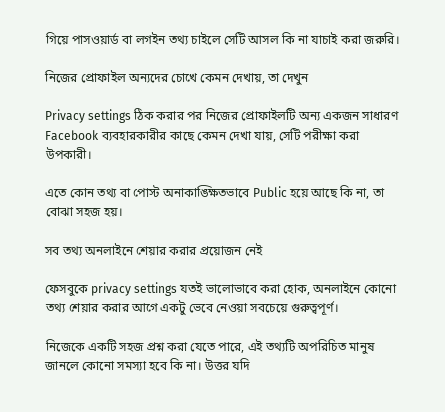গিয়ে পাসওয়ার্ড বা লগইন তথ্য চাইলে সেটি আসল কি না যাচাই করা জরুরি।

নিজের প্রোফাইল অন্যদের চোখে কেমন দেখায়, তা দেখুন

Privacy settings ঠিক করার পর নিজের প্রোফাইলটি অন্য একজন সাধারণ Facebook ব্যবহারকারীর কাছে কেমন দেখা যায়, সেটি পরীক্ষা করা উপকারী।

এতে কোন তথ্য বা পোস্ট অনাকাঙ্ক্ষিতভাবে Public হয়ে আছে কি না, তা বোঝা সহজ হয়।

সব তথ্য অনলাইনে শেয়ার করার প্রয়োজন নেই

ফেসবুকে privacy settings যতই ভালোভাবে করা হোক, অনলাইনে কোনো তথ্য শেয়ার করার আগে একটু ভেবে নেওয়া সবচেয়ে গুরুত্বপূর্ণ।

নিজেকে একটি সহজ প্রশ্ন করা যেতে পারে, এই তথ্যটি অপরিচিত মানুষ জানলে কোনো সমস্যা হবে কি না। উত্তর যদি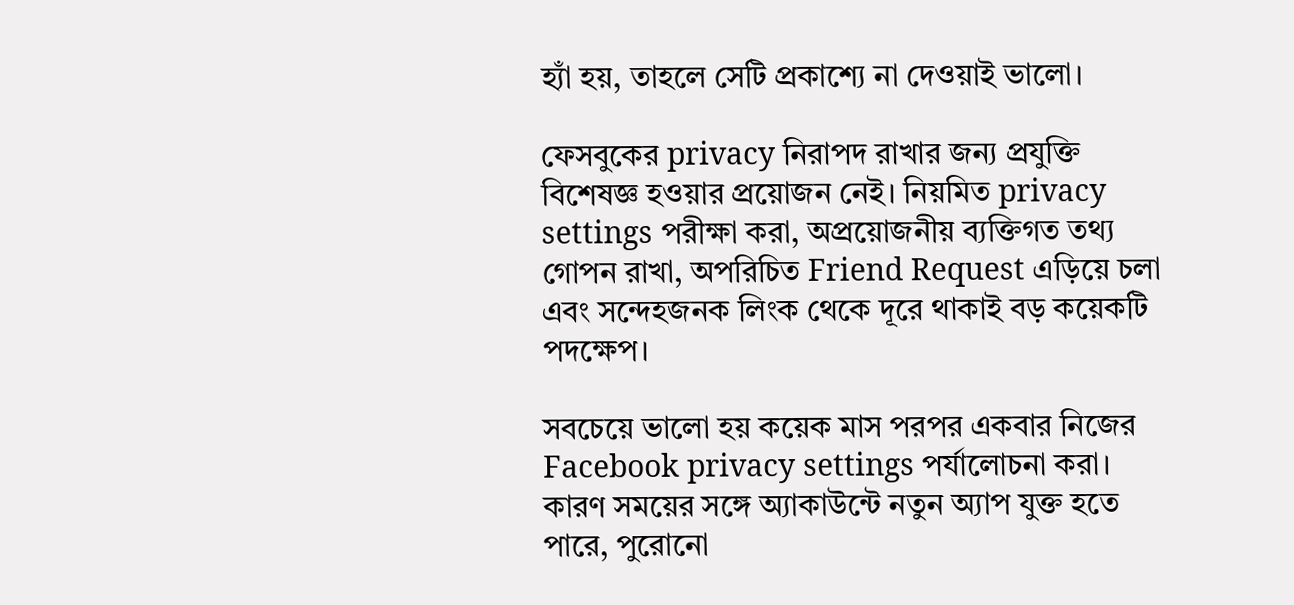হ্যাঁ হয়, তাহলে সেটি প্রকাশ্যে না দেওয়াই ভালো।

ফেসবুকের privacy নিরাপদ রাখার জন্য প্রযুক্তি বিশেষজ্ঞ হওয়ার প্রয়োজন নেই। নিয়মিত privacy settings পরীক্ষা করা, অপ্রয়োজনীয় ব্যক্তিগত তথ্য গোপন রাখা, অপরিচিত Friend Request এড়িয়ে চলা এবং সন্দেহজনক লিংক থেকে দূরে থাকাই বড় কয়েকটি পদক্ষেপ।

সবচেয়ে ভালো হয় কয়েক মাস পরপর একবার নিজের Facebook privacy settings পর্যালোচনা করা। কারণ সময়ের সঙ্গে অ্যাকাউন্টে নতুন অ্যাপ যুক্ত হতে পারে, পুরোনো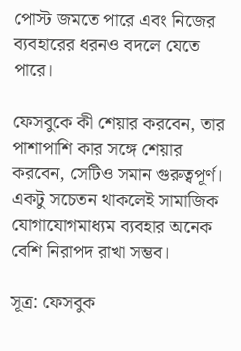পোস্ট জমতে পারে এবং নিজের ব্যবহারের ধরনও বদলে যেতে পারে।

ফেসবুকে কী শেয়ার করবেন, তার পাশাপাশি কার সঙ্গে শেয়ার করবেন, সেটিও সমান গুরুত্বপূর্ণ। একটু সচেতন থাকলেই সামাজিক যোগাযোগমাধ্যম ব্যবহার অনেক বেশি নিরাপদ রাখা সম্ভব।

সূত্র: ফেসবুক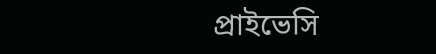প্রাইভেসি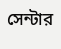সেন্টার